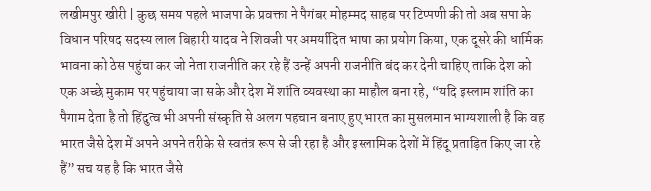लखीमपुर खीरी | कुछ समय पहले भाजपा के प्रवक्ता ने पैगंबर मोहम्मद साहब पर टिप्पणी की तो अब सपा के विधान परिषद सदस्य लाल बिहारी यादव ने शिवजी पर अमर्यादित भाषा का प्रयोग किया, एक दूसरे की धार्मिक भावना को ठेस पहुंचा कर जो नेता राजनीति कर रहे हैं उन्हें अपनी राजनीति बंद कर देनी चाहिए ताकि देश को एक अच्छे मुकाम पर पहुंचाया जा सके और देश में शांति व्यवस्था का माहौल बना रहे, “यदि इस्लाम शांति का पैगाम देता है तो हिंदुत्व भी अपनी संस्कृति से अलग पहचान बनाए हुए भारत का मुसलमान भाग्यशाली है कि वह भारत जैसे देश में अपने अपने तरीके से स्वतंत्र रूप से जी रहा है और इस्लामिक देशों में हिंदू प्रताड़ित किए जा रहे हैं” सच यह है कि भारत जैसे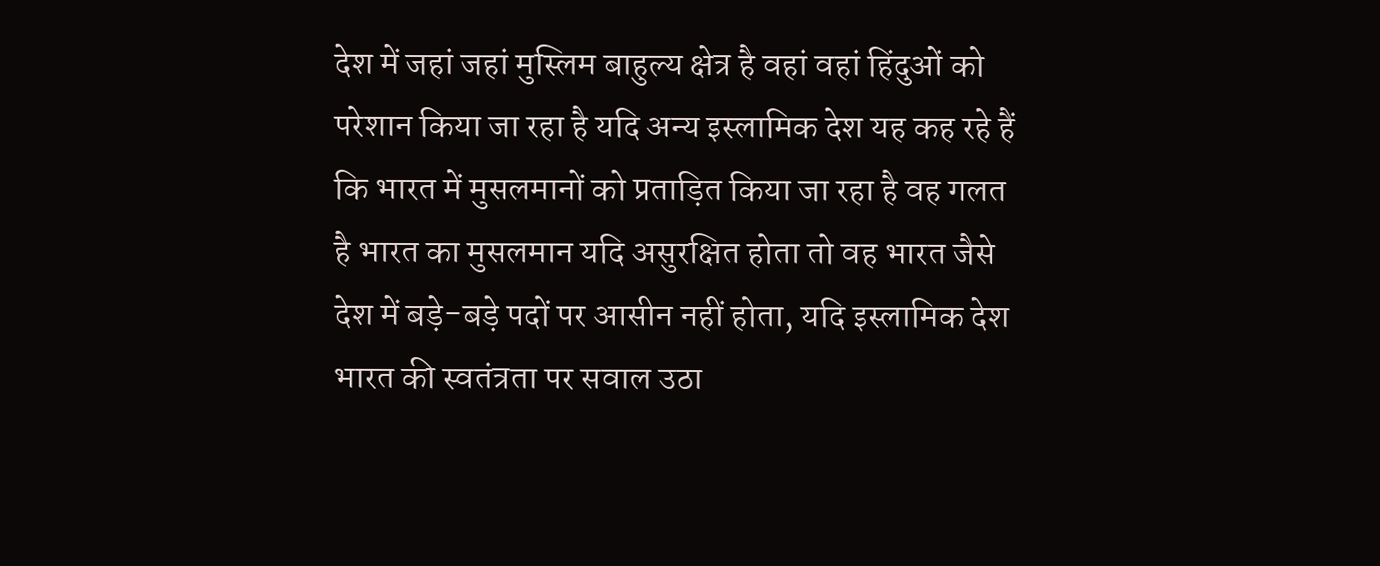देश में जहां जहां मुस्लिम बाहुल्य क्षेत्र है वहां वहां हिंदुओं को परेशान किया जा रहा है यदि अन्य इस्लामिक देश यह कह रहे हैं कि भारत में मुसलमानों को प्रताड़ित किया जा रहा है वह गलत है भारत का मुसलमान यदि असुरक्षित होता तो वह भारत जैसे देश में बड़े-बड़े पदों पर आसीन नहीं होता, यदि इस्लामिक देश भारत की स्वतंत्रता पर सवाल उठा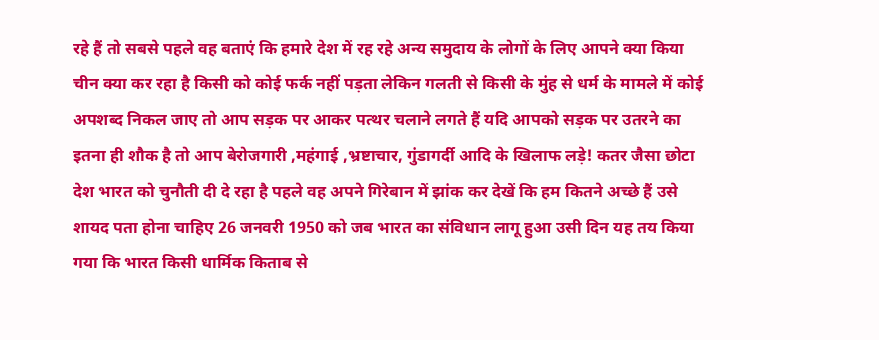रहे हैं तो सबसे पहले वह बताएं कि हमारे देश में रह रहे अन्य समुदाय के लोगों के लिए आपने क्या किया चीन क्या कर रहा है किसी को कोई फर्क नहीं पड़ता लेकिन गलती से किसी के मुंह से धर्म के मामले में कोई अपशब्द निकल जाए तो आप सड़क पर आकर पत्थर चलाने लगते हैं यदि आपको सड़क पर उतरने का इतना ही शौक है तो आप बेरोजगारी ,महंगाई ,भ्रष्टाचार, गुंडागर्दी आदि के खिलाफ लड़े! कतर जैसा छोटा देश भारत को चुनौती दी दे रहा है पहले वह अपने गिरेबान में झांक कर देखें कि हम कितने अच्छे हैं उसे शायद पता होना चाहिए 26 जनवरी 1950 को जब भारत का संविधान लागू हुआ उसी दिन यह तय किया गया कि भारत किसी धार्मिक किताब से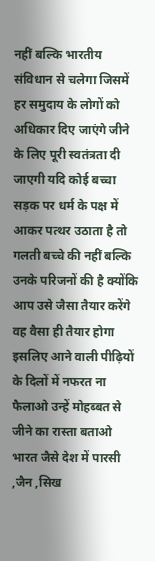नहीं बल्कि भारतीय संविधान से चलेगा जिसमें हर समुदाय के लोगों को अधिकार दिए जाएंगे जीने के लिए पूरी स्वतंत्रता दी जाएगी यदि कोई बच्चा सड़क पर धर्म के पक्ष में आकर पत्थर उठाता है तो गलती बच्चे की नहीं बल्कि उनके परिजनों की है क्योंकि आप उसे जैसा तैयार करेंगे वह वैसा ही तैयार होगा इसलिए आने वाली पीढ़ियों के दिलों में नफरत ना फैलाओ उन्हें मोहब्बत से जीने का रास्ता बताओ भारत जैसे देश में पारसी ,जैन ,सिख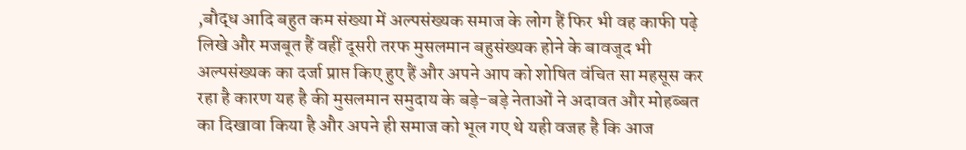,बौद्ध आदि बहुत कम संख्या में अल्पसंख्यक समाज के लोग हैं फिर भी वह काफी पढ़े लिखे और मजबूत हैं वहीं दूसरी तरफ मुसलमान बहुसंख्यक होने के बावजूद भी अल्पसंख्यक का दर्जा प्राप्त किए हुए हैं और अपने आप को शोषित वंचित सा महसूस कर रहा है कारण यह है की मुसलमान समुदाय के बड़े-बड़े नेताओं ने अदावत और मोहब्बत का दिखावा किया है और अपने ही समाज को भूल गए थे यही वजह है कि आज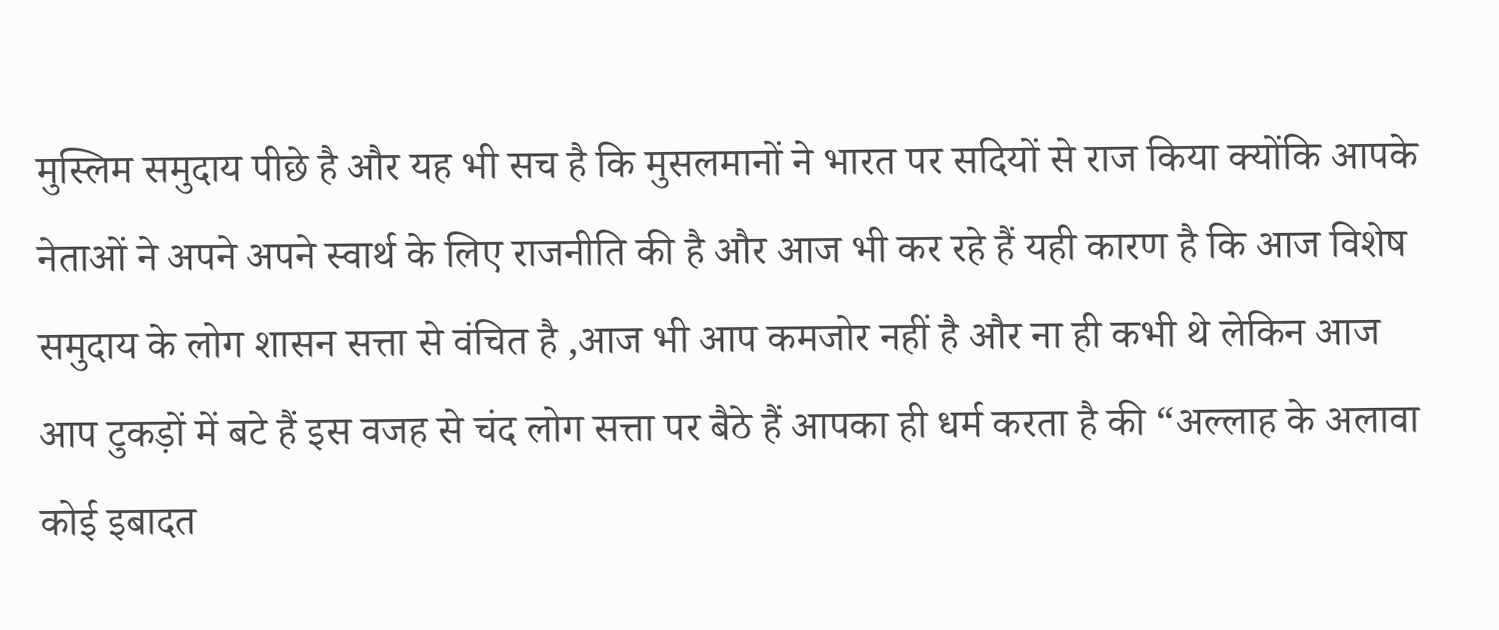मुस्लिम समुदाय पीछे है और यह भी सच है कि मुसलमानों ने भारत पर सदियों से राज किया क्योंकि आपके नेताओं ने अपने अपने स्वार्थ के लिए राजनीति की है और आज भी कर रहे हैं यही कारण है कि आज विशेष समुदाय के लोग शासन सत्ता से वंचित है ,आज भी आप कमजोर नहीं है और ना ही कभी थे लेकिन आज आप टुकड़ों में बटे हैं इस वजह से चंद लोग सत्ता पर बैठे हैं आपका ही धर्म करता है की “अल्लाह के अलावा कोई इबादत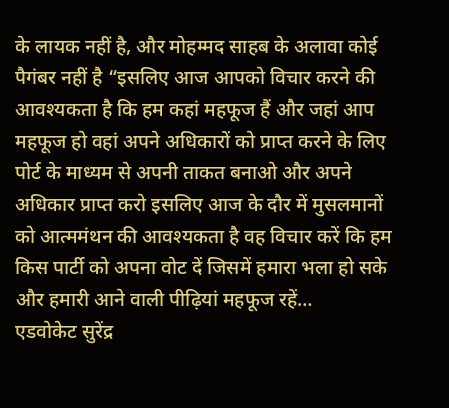के लायक नहीं है, और मोहम्मद साहब के अलावा कोई पैगंबर नहीं है “इसलिए आज आपको विचार करने की आवश्यकता है कि हम कहां महफूज हैं और जहां आप महफूज हो वहां अपने अधिकारों को प्राप्त करने के लिए पोर्ट के माध्यम से अपनी ताकत बनाओ और अपने अधिकार प्राप्त करो इसलिए आज के दौर में मुसलमानों को आत्ममंथन की आवश्यकता है वह विचार करें कि हम किस पार्टी को अपना वोट दें जिसमें हमारा भला हो सके और हमारी आने वाली पीढ़ियां महफूज रहें…
एडवोकेट सुरेंद्र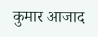कुमार आजाद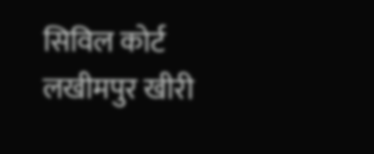सिविल कोर्ट लखीमपुर खीरी